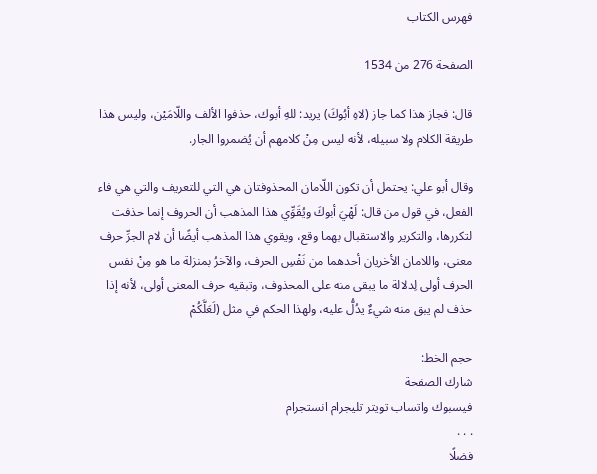فهرس الكتاب

الصفحة 276 من 1534

قال: فجاز هذا كما جاز (لاهِ أبُوكَ) يريد: للهِ أبوك، حذفوا الألف واللّامَيْن، وليس هذا طريقة الكلام ولا سبيله، لأنه ليس مِنْ كلامهم أن يُضمروا الجار.

وقال أبو علي: يحتمل أن تكون اللّامان المحذوفتان هي التي للتعريف والتي هي فاء الفعل، في قول من قال: لَهْيَ أبوكَ ويُقَوِّي هذا المذهب أن الحروف إنما حذفت لتكررها، والتكرير والاستقبال بهما وقع، ويقوي هذا المذهب أيضًا أن لام الجرِّ حرف معنى، واللامان الأخريان أحدهما من نَفْسِ الحرف، والآخرُ بمنزلة ما هو مِنْ نفس الحرف أولى لِدلالة ما يبقى منه على المحذوف، وتبقيه حرف المعنى أولى، لأنه إذا حذف لم يبق منه شيءٌ يدُلُّ عليه، ولهذا الحكم في مثل (لَعَلَّكُمْ

حجم الخط:
شارك الصفحة
فيسبوك واتساب تويتر تليجرام انستجرام
. . .
فضلًا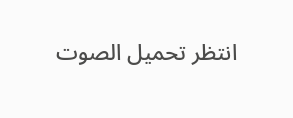انتظر تحميل الصوت